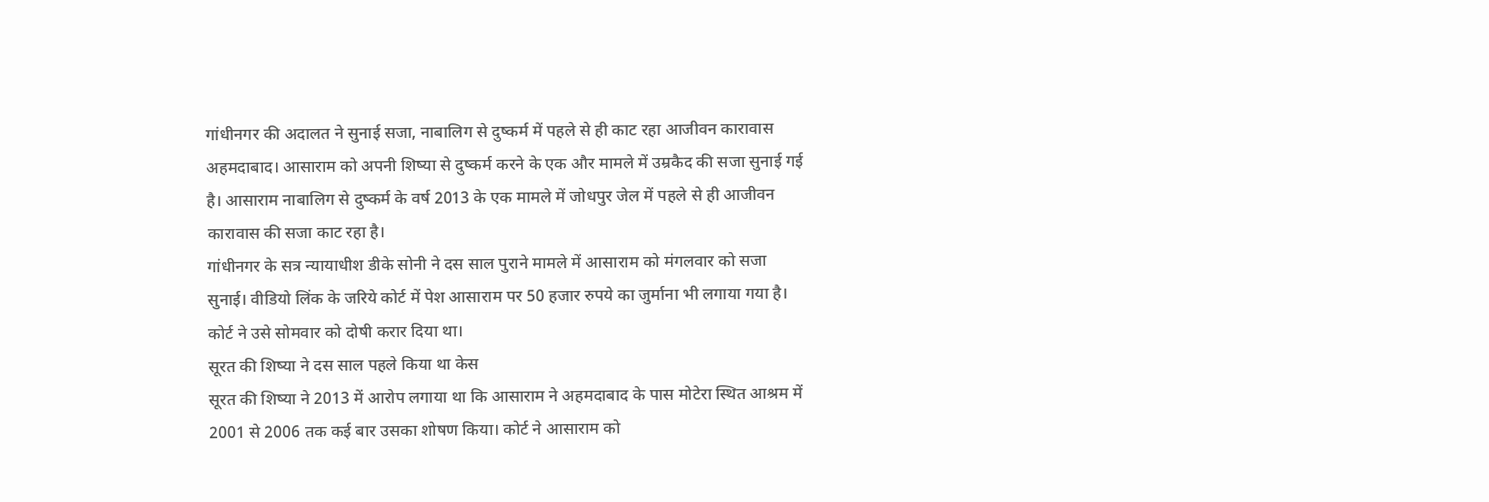गांधीनगर की अदालत ने सुनाई सजा, नाबालिग से दुष्कर्म में पहले से ही काट रहा आजीवन कारावास
अहमदाबाद। आसाराम को अपनी शिष्या से दुष्कर्म करने के एक और मामले में उम्रकैद की सजा सुनाई गई है। आसाराम नाबालिग से दुष्कर्म के वर्ष 2013 के एक मामले में जोधपुर जेल में पहले से ही आजीवन कारावास की सजा काट रहा है।
गांधीनगर के सत्र न्यायाधीश डीके सोनी ने दस साल पुराने मामले में आसाराम को मंगलवार को सजा सुनाई। वीडियो लिंक के जरिये कोर्ट में पेश आसाराम पर 50 हजार रुपये का जुर्माना भी लगाया गया है। कोर्ट ने उसे सोमवार को दोषी करार दिया था।
सूरत की शिष्या ने दस साल पहले किया था केस
सूरत की शिष्या ने 2013 में आरोप लगाया था कि आसाराम ने अहमदाबाद के पास मोटेरा स्थित आश्रम में 2001 से 2006 तक कई बार उसका शोषण किया। कोर्ट ने आसाराम को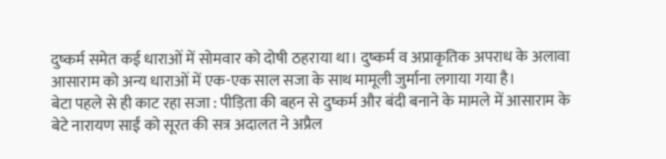दुष्कर्म समेत कई धाराओं में सोमवार को दोषी ठहराया था। दुष्कर्म व अप्राकृतिक अपराध के अलावा आसाराम को अन्य धाराओं में एक-एक साल सजा के साथ मामूली जुर्माना लगाया गया है।
बेटा पहले से ही काट रहा सजा : पीड़िता की बहन से दुष्कर्म और बंदी बनाने के मामले में आसाराम के बेटे नारायण साईं को सूरत की सत्र अदालत ने अप्रैल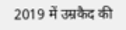2019 में उम्रकैद की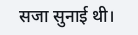सजा सुनाई थी।